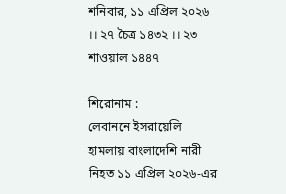শনিবার, ১১ এপ্রিল ২০২৬ ।। ২৭ চৈত্র ১৪৩২ ।। ২৩ শাওয়াল ১৪৪৭

শিরোনাম :
লেবাননে ইসরায়েলি হামলায় বাংলাদেশি নারী নিহত ১১ এপ্রিল ২০২৬-এর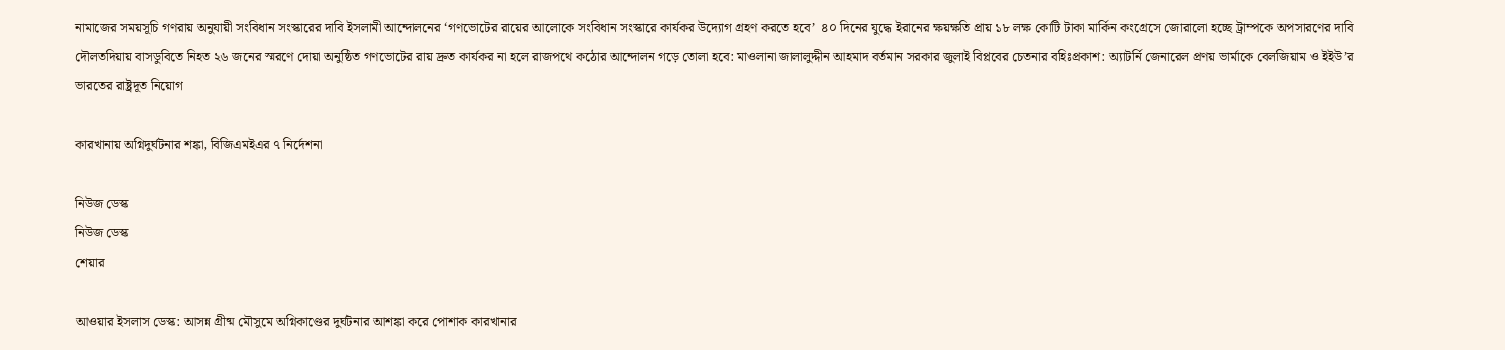নামাজের সময়সূচি গণরায় অনুযায়ী সংবিধান সংস্কারের দাবি ইসলামী আন্দোলনের ‘গণভোটের রায়ের আলোকে সংবিধান সংস্কারে কার্যকর উদ্যোগ গ্রহণ করতে হবে’  ৪০ দিনের যুদ্ধে ইরানের ক্ষয়ক্ষতি প্রায় ১৮ লক্ষ কোটি টাকা মার্কিন কংগ্রেসে জোরালো হচ্ছে ট্রাম্পকে অপসারণের দাবি দৌলতদিয়ায় বাসডুবিতে নিহত ২৬ জনের স্মরণে দোয়া অনুষ্ঠিত গণভোটের রায় দ্রুত কার্যকর না হলে রাজপথে কঠোর আন্দোলন গড়ে তোলা হবে: মাওলানা জালালুদ্দীন আহমাদ বর্তমান সরকার জুলাই বিপ্লবের চেতনার বহিঃপ্রকাশ: অ্যাটর্নি জেনারেল প্রণয় ভার্মাকে বেলজিয়াম ও ইইউ’র ভারতের রাষ্ট্রদূত নিয়োগ

কারখানায় অগ্নিদুর্ঘটনার শঙ্কা, বিজিএমইএর ৭ নির্দেশনা

নিউজ ডেস্ক
নিউজ ডেস্ক
শেয়ার

আওয়ার ইসলাস ডেস্ক: আসন্ন গ্রীষ্ম মৌসুমে অগ্নিকাণ্ডের দুর্ঘটনার আশঙ্কা করে পোশাক কারখানার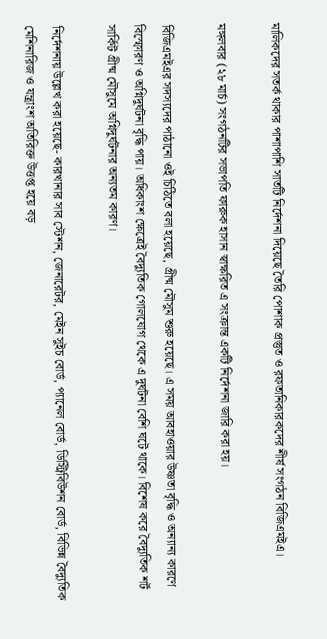মালিকদের সতর্ক থাকার পাশাপাশি সাতটি নির্দেশনা দিয়েছে তৈরি পোশাক প্রস্তুত ও রফতানিকারকদের শীর্ষ সংগঠন বিজিএমইএ।

মঙ্গলবার (২৮ মার্চ) সংগঠনটির সভাপতি ফারুক হাসান স্বাক্ষরিত এ সংক্রান্ত একটি নির্দেশনা জারি করা হয়।

বিজিএমইএর সদস্যদের পাঠানো ওই চিঠিতে বলা হয়েছে, গ্রীষ্ম মৌসুম শুরু হয়েছে। এ সময় আবহাওয়ার উষ্ণতা বৃদ্ধি ও অন্যান্য কারণে বিস্ফোরণ ও অগ্নিদুর্ঘটনা বৃদ্ধি পায়। অধিকাংশ ক্ষেত্রেই বৈদ্যুতিক গোলযোগ থেকে এ দুর্ঘটনা বেশি ঘটে থাকে। বিশেষ করে বৈদ্যুতিক শর্ট সার্কিট গ্রীষ্ম মৌসুমে অগ্নিদুর্ঘটনার অন্যতম কারণ।

নির্দেশনায় উল্লেখ করা হয়েছে- কারখানার সাব স্টেশন, জেনারেটর, মেইন সুইচ বোর্ড, প্যানেল বোর্ড, ডিস্ট্রিবিউশন বোর্ড, বিভিন্ন বৈদ্যুতিক মেশিনারিজ ও যন্ত্রাংশ অতিরিক্ত উত্তপ্ত হয়ে বড়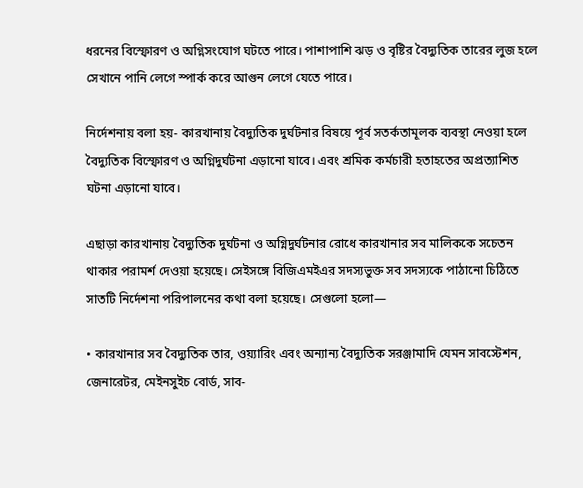ধরনের বিস্ফোরণ ও অগ্নিসংযোগ ঘটতে পারে। পাশাপাশি ঝড় ও বৃষ্টির বৈদ্যুতিক তারের লুজ হলে সেখানে পানি লেগে স্পার্ক করে আগুন লেগে যেতে পারে।

নির্দেশনায় বলা হয়- কারখানায় বৈদ্যুতিক দুর্ঘটনার বিষয়ে পূর্ব সতর্কতামূলক ব্যবস্থা নেওয়া হলে বৈদ্যুতিক বিস্ফোরণ ও অগ্নিদুর্ঘটনা এড়ানো যাবে। এবং শ্রমিক কর্মচারী হতাহতের অপ্রত্যাশিত ঘটনা এড়ানো যাবে।

এছাড়া কারখানায় বৈদ্যুতিক দুর্ঘটনা ও অগ্নিদুর্ঘটনার রোধে কারখানার সব মালিককে সচেতন থাকার পরামর্শ দেওয়া হয়েছে। সেইসঙ্গে বিজিএমইএর সদস্যভুক্ত সব সদস্যকে পাঠানো চিঠিতে সাতটি নির্দেশনা পরিপালনের কথা বলা হয়েছে। সেগুলো হলো—

• কারখানার সব বৈদ্যুতিক তার, ওয়্যারিং এবং অন্যান্য বৈদ্যুতিক সরঞ্জামাদি যেমন সাবস্টেশন, জেনারেটর, মেইনসুইচ বোর্ড, সাব-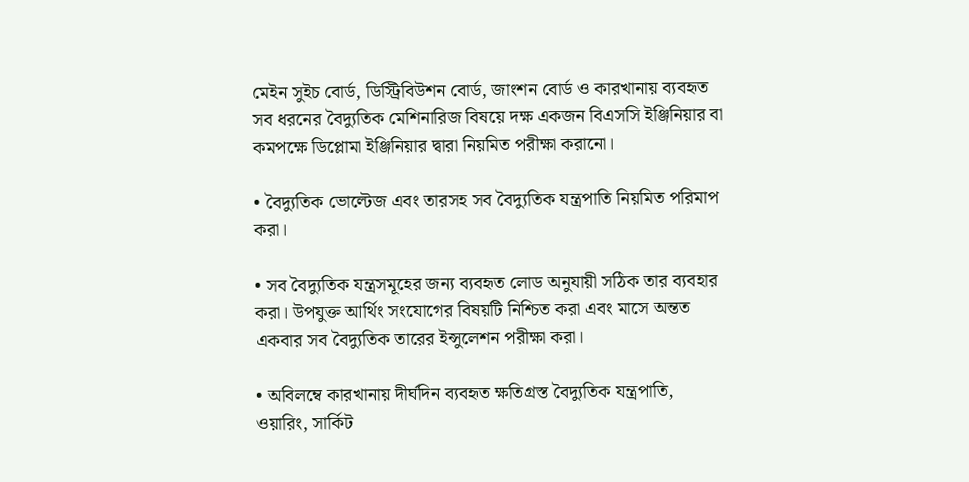মেইন সুইচ বোর্ড, ডিস্ট্রিবিউশন বোর্ড, জাংশন বোর্ড ও কারখানায় ব্যবহৃত সব ধরনের বৈদ্যুতিক মেশিনারিজ বিষয়ে দক্ষ একজন বিএসসি ইঞ্জিনিয়ার বা কমপক্ষে ডিপ্লোমা ইঞ্জিনিয়ার দ্বারা নিয়মিত পরীক্ষা করানো।

• বৈদ্যুতিক ভোল্টেজ এবং তারসহ সব বৈদ্যুতিক যন্ত্রপাতি নিয়মিত পরিমাপ করা।

• সব বৈদ্যুতিক যন্ত্রসমূহের জন্য ব্যবহৃত লোড অনুযায়ী সঠিক তার ব্যবহার করা। উপযুক্ত আর্থিং সংযোগের বিষয়টি নিশ্চিত করা এবং মাসে অন্তত একবার সব বৈদ্যুতিক তারের ইন্সুলেশন পরীক্ষা করা।

• অবিলম্বে কারখানায় দীর্ঘদিন ব্যবহৃত ক্ষতিগ্রস্ত বৈদ্যুতিক যন্ত্রপাতি, ওয়ারিং, সার্কিট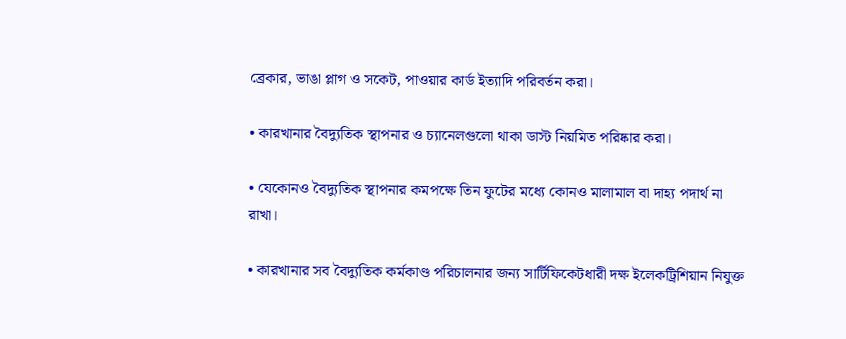ব্রেকার, ভাঙা প্লাগ ও সকেট, পাওয়ার কার্ড ইত্যাদি পরিবর্তন করা।

• কারখানার বৈদ্যুতিক স্থাপনার ও চ্যানেলগুলো থাকা ডাস্ট নিয়মিত পরিষ্কার করা।

• যেকোনও বৈদ্যুতিক স্থাপনার কমপক্ষে তিন ফুটের মধ্যে কোনও মালামাল বা দাহ্য পদার্থ না রাখা।

• কারখানার সব বৈদ্যুতিক কর্মকাণ্ড পরিচালনার জন্য সার্টিফিকেটধারী দক্ষ ইলেকট্রিশিয়ান নিযুক্ত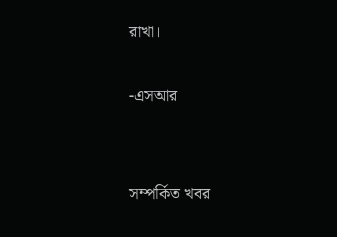রাখা।

-এসআর


সম্পর্কিত খবর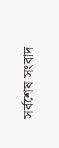সর্বশেষ সংবাদ